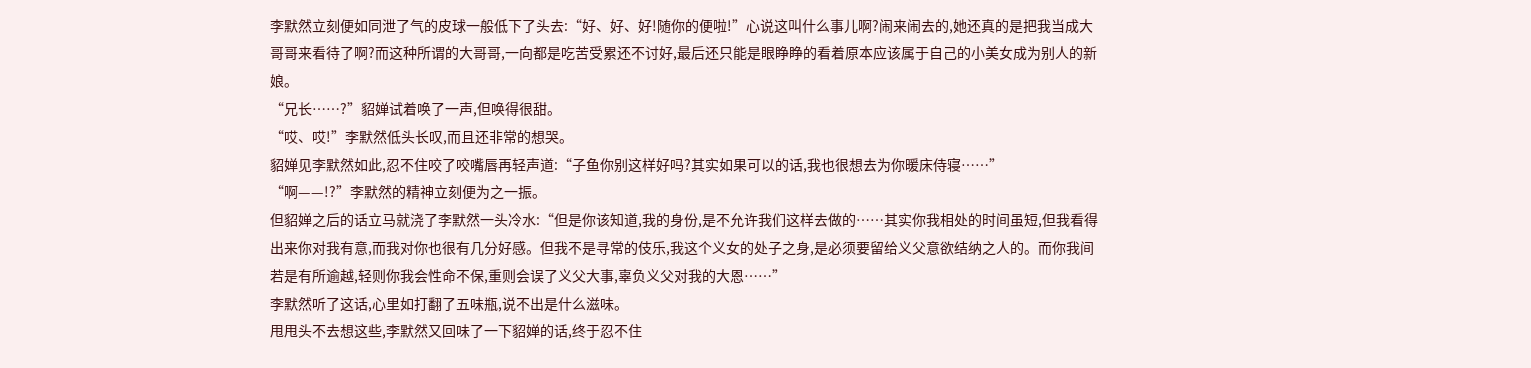李默然立刻便如同泄了气的皮球一般低下了头去:“好、好、好!随你的便啦!”心说这叫什么事儿啊?闹来闹去的,她还真的是把我当成大哥哥来看待了啊?而这种所谓的大哥哥,一向都是吃苦受累还不讨好,最后还只能是眼睁睁的看着原本应该属于自己的小美女成为别人的新娘。
“兄长……?”貂婵试着唤了一声,但唤得很甜。
“哎、哎!”李默然低头长叹,而且还非常的想哭。
貂婵见李默然如此,忍不住咬了咬嘴唇再轻声道:“子鱼你别这样好吗?其实如果可以的话,我也很想去为你暖床侍寝……”
“啊——!?”李默然的精神立刻便为之一振。
但貂婵之后的话立马就浇了李默然一头冷水:“但是你该知道,我的身份,是不允许我们这样去做的……其实你我相处的时间虽短,但我看得出来你对我有意,而我对你也很有几分好感。但我不是寻常的伎乐,我这个义女的处子之身,是必须要留给义父意欲结纳之人的。而你我间若是有所逾越,轻则你我会性命不保,重则会误了义父大事,辜负义父对我的大恩……”
李默然听了这话,心里如打翻了五味瓶,说不出是什么滋味。
甩甩头不去想这些,李默然又回味了一下貂婵的话,终于忍不住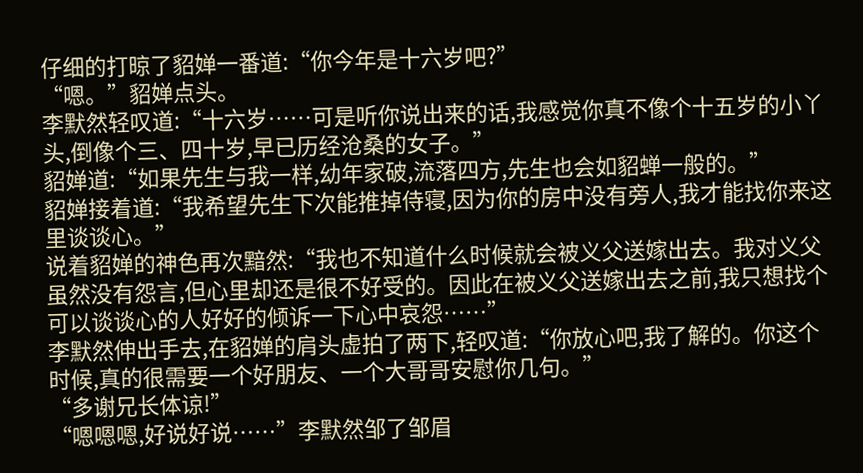仔细的打晾了貂婵一番道:“你今年是十六岁吧?”
“嗯。”貂婵点头。
李默然轻叹道:“十六岁……可是听你说出来的话,我感觉你真不像个十五岁的小丫头,倒像个三、四十岁,早已历经沧桑的女子。”
貂婵道:“如果先生与我一样,幼年家破,流落四方,先生也会如貂蝉一般的。”
貂婵接着道:“我希望先生下次能推掉侍寝,因为你的房中没有旁人,我才能找你来这里谈谈心。”
说着貂婵的神色再次黯然:“我也不知道什么时候就会被义父送嫁出去。我对义父虽然没有怨言,但心里却还是很不好受的。因此在被义父送嫁出去之前,我只想找个可以谈谈心的人好好的倾诉一下心中哀怨……”
李默然伸出手去,在貂婵的肩头虚拍了两下,轻叹道:“你放心吧,我了解的。你这个时候,真的很需要一个好朋友、一个大哥哥安慰你几句。”
“多谢兄长体谅!”
“嗯嗯嗯,好说好说……”李默然邹了邹眉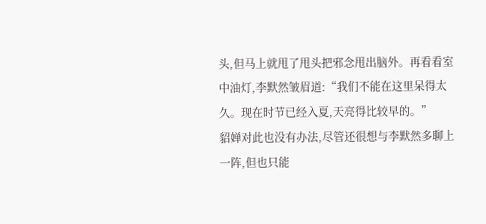头,但马上就甩了甩头把邪念甩出脑外。再看看室中油灯,李默然皱眉道:“我们不能在这里呆得太久。现在时节已经入夏,天亮得比较早的。”
貂婵对此也没有办法,尽管还很想与李默然多聊上一阵,但也只能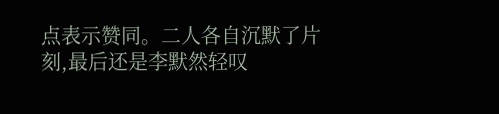点表示赞同。二人各自沉默了片刻,最后还是李默然轻叹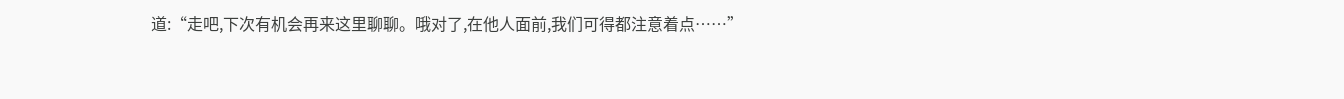道:“走吧,下次有机会再来这里聊聊。哦对了,在他人面前,我们可得都注意着点……”